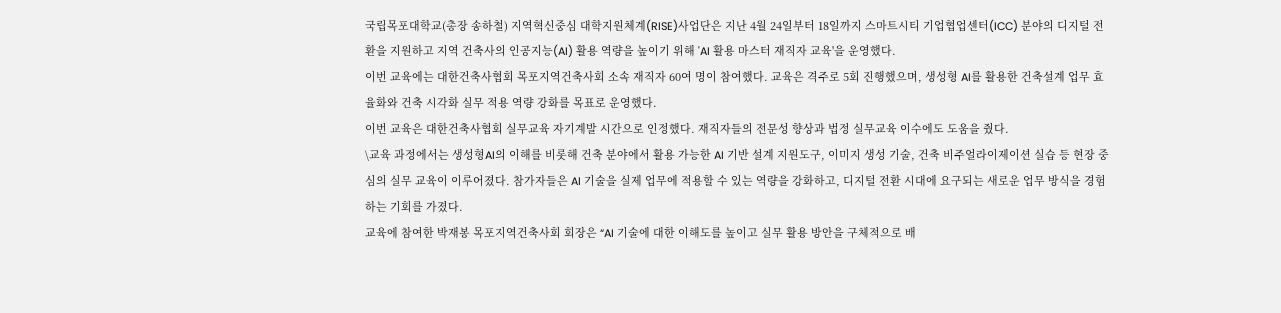국립목포대학교(총장 송하철) 지역혁신중심 대학지원체계(RISE)사업단은 지난 4월 24일부터 18일까지 스마트시티 기업협업센터(ICC) 분야의 디지털 전환을 지원하고 지역 건축사의 인공지능(AI) 활용 역량을 높이기 위해 'AI 활용 마스터 재직자 교육'을 운영했다.
이번 교육에는 대한건축사협회 목포지역건축사회 소속 재직자 60여 명이 참여했다. 교육은 격주로 5회 진행했으며, 생성형 AI를 활용한 건축설계 업무 효율화와 건축 시각화 실무 적용 역량 강화를 목표로 운영했다.
이번 교육은 대한건축사협회 실무교육 자기계발 시간으로 인정했다. 재직자들의 전문성 향상과 법정 실무교육 이수에도 도움을 줬다.
\교육 과정에서는 생성형AI의 이해를 비롯해 건축 분야에서 활용 가능한 AI 기반 설계 지원도구, 이미지 생성 기술, 건축 비주얼라이제이션 실습 등 현장 중심의 실무 교육이 이루어졌다. 참가자들은 AI 기술을 실제 업무에 적용할 수 있는 역량을 강화하고, 디지털 전환 시대에 요구되는 새로운 업무 방식을 경험하는 기회를 가졌다.
교육에 참여한 박재봉 목포지역건축사회 회장은 “AI 기술에 대한 이해도를 높이고 실무 활용 방안을 구체적으로 배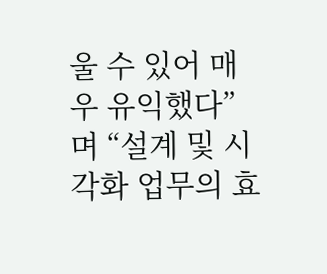울 수 있어 매우 유익했다”며 “설계 및 시각화 업무의 효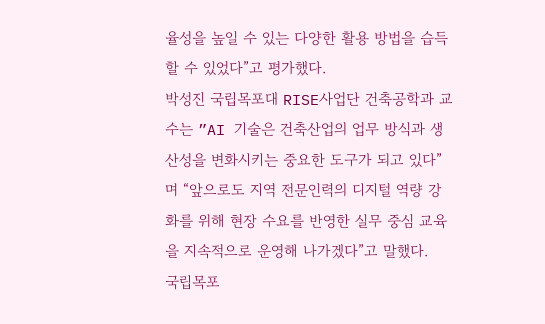율성을 높일 수 있는 다양한 활용 방법을 습득할 수 있었다”고 평가했다.
박성진 국립목포대 RISE사업단 건축공학과 교수는 ”AI 기술은 건축산업의 업무 방식과 생산성을 변화시키는 중요한 도구가 되고 있다”며 “앞으로도 지역 전문인력의 디지털 역량 강화를 위해 현장 수요를 반영한 실무 중심 교육을 지속적으로 운영해 나가겠다”고 말했다.
국립목포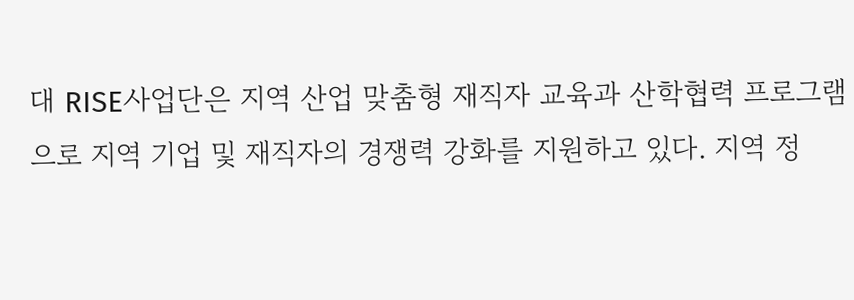대 RISE사업단은 지역 산업 맞춤형 재직자 교육과 산학협력 프로그램으로 지역 기업 및 재직자의 경쟁력 강화를 지원하고 있다. 지역 정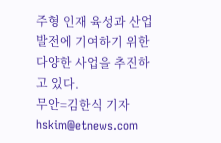주형 인재 육성과 산업 발전에 기여하기 위한 다양한 사업을 추진하고 있다.
무안=김한식 기자 hskim@etnews.com